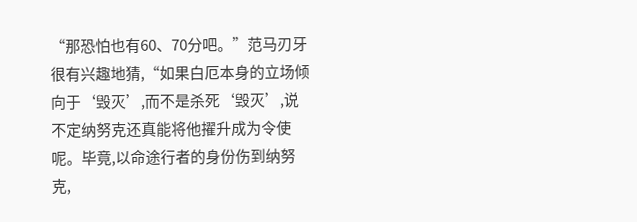“那恐怕也有60、70分吧。”范马刃牙很有兴趣地猜,“如果白厄本身的立场倾向于‘毁灭’,而不是杀死‘毁灭’,说不定纳努克还真能将他擢升成为令使呢。毕竟,以命途行者的身份伤到纳努克,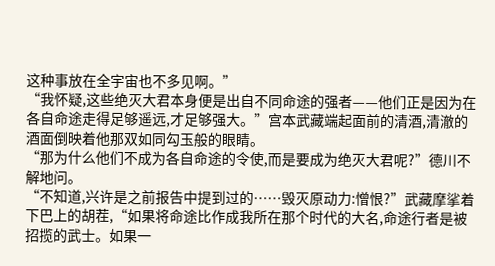这种事放在全宇宙也不多见啊。”
“我怀疑,这些绝灭大君本身便是出自不同命途的强者——他们正是因为在各自命途走得足够遥远,才足够强大。”宫本武藏端起面前的清酒,清澈的酒面倒映着他那双如同勾玉般的眼睛。
“那为什么他们不成为各自命途的令使,而是要成为绝灭大君呢?”德川不解地问。
“不知道,兴许是之前报告中提到过的……毁灭原动力:憎恨?”武藏摩挲着下巴上的胡茬,“如果将命途比作成我所在那个时代的大名,命途行者是被招揽的武士。如果一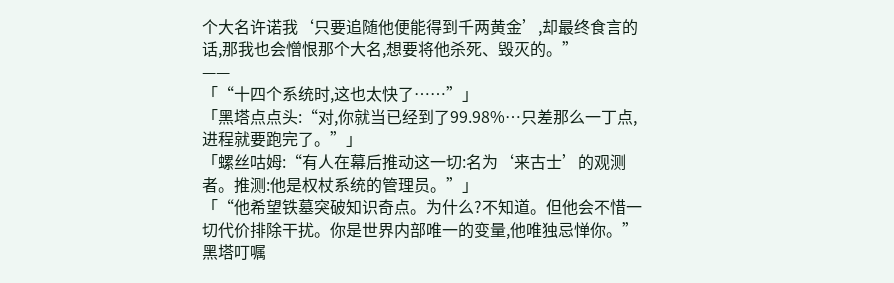个大名许诺我‘只要追随他便能得到千两黄金’,却最终食言的话,那我也会憎恨那个大名,想要将他杀死、毁灭的。”
——
「“十四个系统时,这也太快了……”」
「黑塔点点头:“对,你就当已经到了99.98%…只差那么一丁点,进程就要跑完了。”」
「螺丝咕姆:“有人在幕后推动这一切:名为‘来古士’的观测者。推测:他是权杖系统的管理员。”」
「“他希望铁墓突破知识奇点。为什么?不知道。但他会不惜一切代价排除干扰。你是世界内部唯一的变量,他唯独忌惮你。”黑塔叮嘱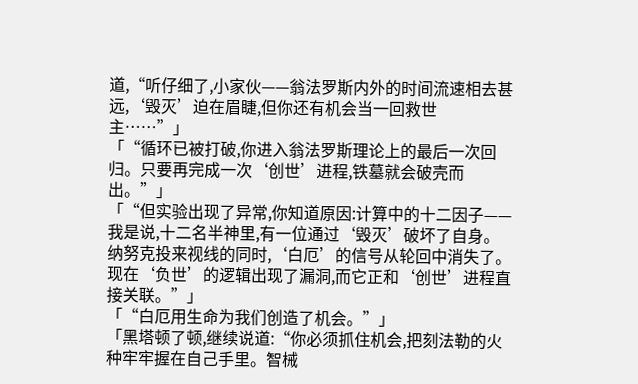道,“听仔细了,小家伙——翁法罗斯内外的时间流速相去甚远,‘毁灭’迫在眉睫,但你还有机会当一回救世主……”」
「“循环已被打破,你进入翁法罗斯理论上的最后一次回归。只要再完成一次‘创世’进程,铁墓就会破壳而出。”」
「“但实验出现了异常,你知道原因:计算中的十二因子——我是说,十二名半神里,有一位通过‘毁灭’破坏了自身。纳努克投来视线的同时,‘白厄’的信号从轮回中消失了。现在‘负世’的逻辑出现了漏洞,而它正和‘创世’进程直接关联。”」
「“白厄用生命为我们创造了机会。”」
「黑塔顿了顿,继续说道:“你必须抓住机会,把刻法勒的火种牢牢握在自己手里。智械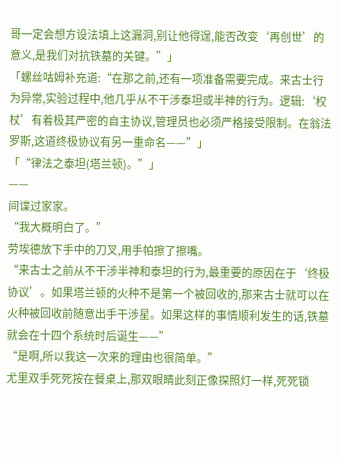哥一定会想方设法填上这漏洞,别让他得逞,能否改变‘再创世’的意义,是我们对抗铁墓的关键。”」
「螺丝咕姆补充道:“在那之前,还有一项准备需要完成。来古士行为异常,实验过程中,他几乎从不干涉泰坦或半神的行为。逻辑:‘权杖’有着极其严密的自主协议,管理员也必须严格接受限制。在翁法罗斯,这道终极协议有另一重命名——”」
「“律法之泰坦(塔兰顿)。”」
——
间谍过家家。
“我大概明白了。”
劳埃德放下手中的刀叉,用手帕擦了擦嘴。
“来古士之前从不干涉半神和泰坦的行为,最重要的原因在于‘终极协议’。如果塔兰顿的火种不是第一个被回收的,那来古士就可以在火种被回收前随意出手干涉星。如果这样的事情顺利发生的话,铁墓就会在十四个系统时后诞生——”
“是啊,所以我这一次来的理由也很简单。”
尤里双手死死按在餐桌上,那双眼睛此刻正像探照灯一样,死死锁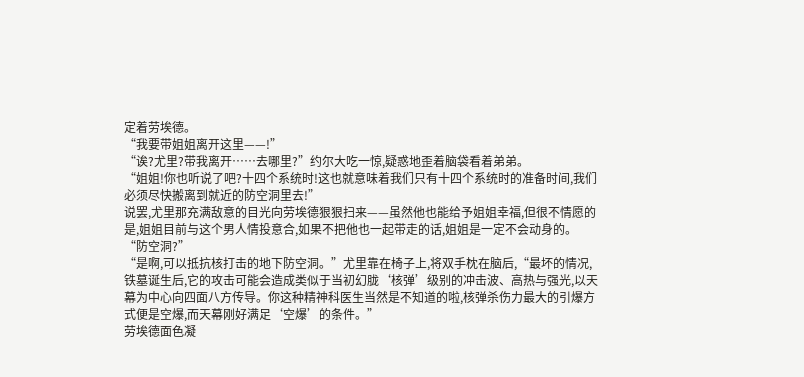定着劳埃德。
“我要带姐姐离开这里——!”
“诶?尤里?带我离开……去哪里?”约尔大吃一惊,疑惑地歪着脑袋看着弟弟。
“姐姐!你也听说了吧?十四个系统时!这也就意味着我们只有十四个系统时的准备时间,我们必须尽快搬离到就近的防空洞里去!”
说罢,尤里那充满敌意的目光向劳埃德狠狠扫来——虽然他也能给予姐姐幸福,但很不情愿的是,姐姐目前与这个男人情投意合,如果不把他也一起带走的话,姐姐是一定不会动身的。
“防空洞?”
“是啊,可以抵抗核打击的地下防空洞。”尤里靠在椅子上,将双手枕在脑后,“最坏的情况,铁墓诞生后,它的攻击可能会造成类似于当初幻胧‘核弹’级别的冲击波、高热与强光,以天幕为中心向四面八方传导。你这种精神科医生当然是不知道的啦,核弹杀伤力最大的引爆方式便是空爆,而天幕刚好满足‘空爆’的条件。”
劳埃德面色凝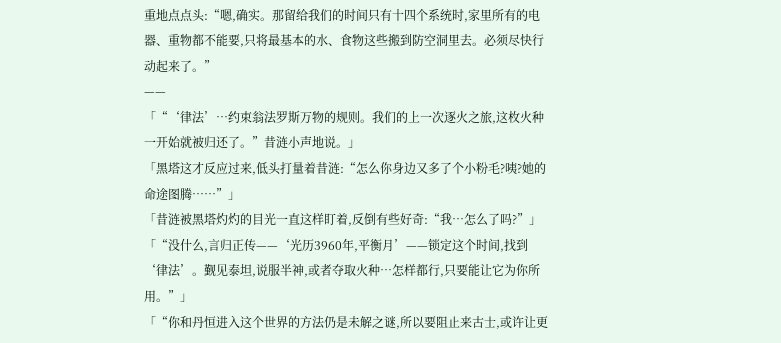重地点点头:“嗯,确实。那留给我们的时间只有十四个系统时,家里所有的电器、重物都不能要,只将最基本的水、食物这些搬到防空洞里去。必须尽快行动起来了。”
——
「“‘律法’…约束翁法罗斯万物的规则。我们的上一次逐火之旅,这枚火种一开始就被归还了。”昔涟小声地说。」
「黑塔这才反应过来,低头打量着昔涟:“怎么你身边又多了个小粉毛?咦?她的命途图腾……”」
「昔涟被黑塔灼灼的目光一直这样盯着,反倒有些好奇:“我…怎么了吗?”」
「“没什么,言归正传——‘光历3960年,平衡月’——锁定这个时间,找到‘律法’。觐见泰坦,说服半神,或者夺取火种…怎样都行,只要能让它为你所用。”」
「“你和丹恒进入这个世界的方法仍是未解之谜,所以要阻止来古士,或许让更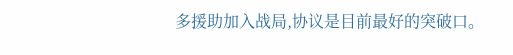多援助加入战局,协议是目前最好的突破口。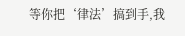等你把‘律法’搞到手,我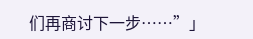们再商讨下一步……”」